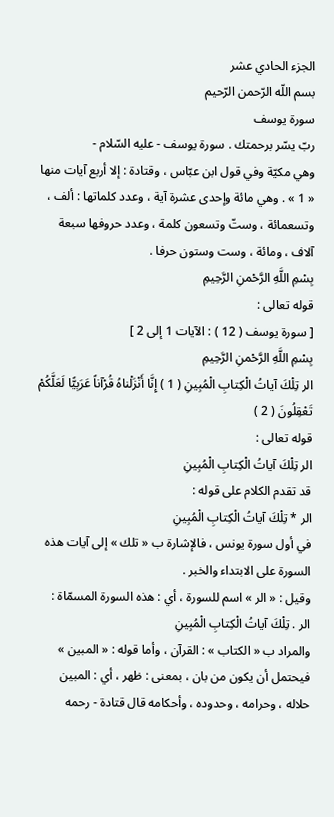الجزء الحادي عشر
بسم اللّه الرّحمن الرّحيم
سورة يوسف
ربّ يسّر برحمتك . سورة يوسف - عليه السّلام -
وهي مكيّة وفي قول ابن عبّاس ، وقتادة : إلا أربع آيات منها « 1 » . وهي مائة وإحدى عشرة آية ، وعدد كلماتها : ألف ، وتسعمائة ، وستّ وتسعون كلمة ، وعدد حروفها سبعة آلاف ، ومائة ، وست وستون حرفا .
بِسْمِ اللَّهِ الرَّحْمنِ الرَّحِيمِ
قوله تعالى :
[ سورة يوسف ( 12 ) : الآيات 1 إلى 2 ]
بِسْمِ اللَّهِ الرَّحْمنِ الرَّحِيمِ
الر تِلْكَ آياتُ الْكِتابِ الْمُبِينِ ( 1 ) إِنَّا أَنْزَلْناهُ قُرْآناً عَرَبِيًّا لَعَلَّكُمْ تَعْقِلُونَ ( 2 )
قوله تعالى :
الر تِلْكَ آياتُ الْكِتابِ الْمُبِينِ
قد تقدم الكلام على قوله :
الر * تِلْكَ آياتُ الْكِتابِ الْمُبِينِ
في أول سورة يونس ، فالإشارة ب « تلك » إلى آيات هذه السورة على الابتداء والخبر .
وقيل : « الر » اسم للسورة ، أي : هذه السورة المسمّاة :
الر . تِلْكَ آياتُ الْكِتابِ الْمُبِينِ
والمراد ب « الكتاب » : القرآن ، وأما قوله : « المبين » فيحتمل أن يكون من بان ، بمعنى : ظهر ، أي : المبين حلاله ، وحرامه ، وحدوده ، وأحكامه قال قتادة - رحمه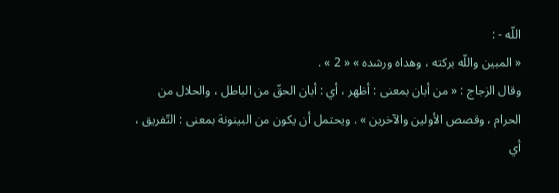اللّه - :
« المبين واللّه بركته ، وهداه ورشده » « 2 » .
وقال الزجاج : « من أبان بمعنى : أظهر ، أي : أبان الحقّ من الباطل ، والحلال من الحرام ، وقصص الأولين والآخرين » . ويحتمل أن يكون من البينونة بمعنى : التّفريق ، أي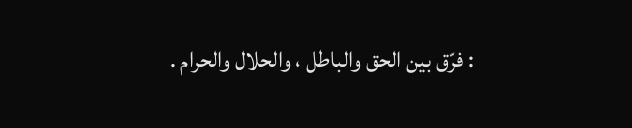: فرّق بين الحق والباطل ، والحلال والحرام .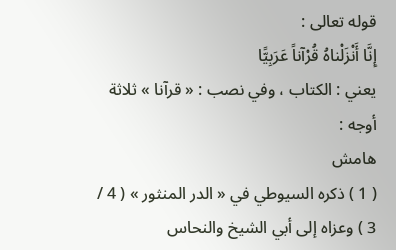قوله تعالى :
إِنَّا أَنْزَلْناهُ قُرْآناً عَرَبِيًّا
يعني : الكتاب ، وفي نصب : « قرآنا » ثلاثة أوجه :
هامش
( 1 ) ذكره السيوطي في « الدر المنثور » ( 4 / 3 ) وعزاه إلى أبي الشيخ والنحاس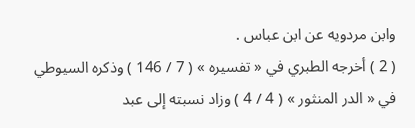وابن مردويه عن ابن عباس .
( 2 ) أخرجه الطبري في « تفسيره » ( 7 / 146 ) وذكره السيوطي في « الدر المنثور » ( 4 / 4 ) وزاد نسبته إلى عبد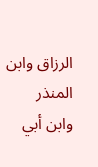الرزاق وابن المنذر وابن أبي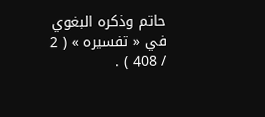حاتم وذكره البغوي في « تفسيره » ( 2 / 408 ) .